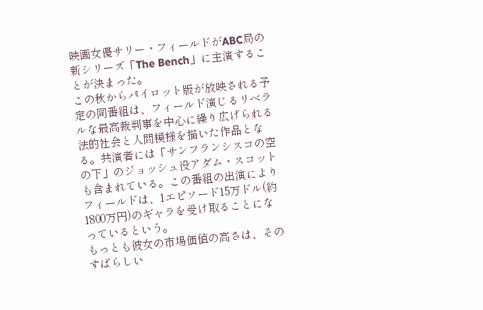映画女優サリー・フィールドがABC局の新シリーズ「The Bench」に主演することが決まった。
この秋からパイロット版が放映される予定の同番組は、フィールド演じるリベラルな最高裁判事を中心に繰り広げられる法的社会と人間模様を描いた作品となる。共演者には「サンフランシスコの空の下」のジョッシュ役アダム・スコットも含まれている。この番組の出演によりフィールドは、1エピソード15万ドル(約1800万円)のギャラを受け取ることになっているという。
もっとも彼女の市場価値の高さは、そのすばらしい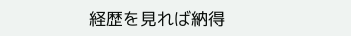経歴を見れば納得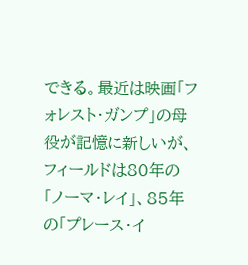できる。最近は映画「フォレスト・ガンプ」の母役が記憶に新しいが、フィールドは80年の「ノーマ・レイ」、85年の「プレース・イ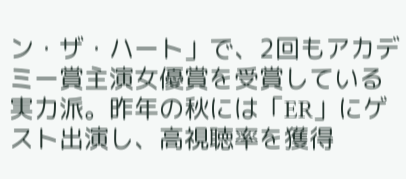ン・ザ・ハート」で、2回もアカデミー賞主演女優賞を受賞している実力派。昨年の秋には「ER」にゲスト出演し、高視聴率を獲得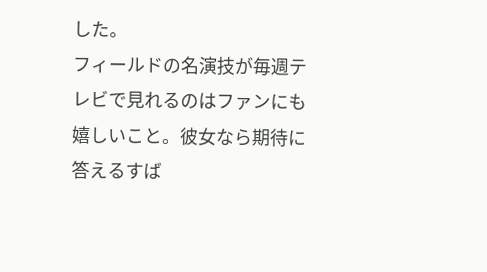した。
フィールドの名演技が毎週テレビで見れるのはファンにも嬉しいこと。彼女なら期待に答えるすば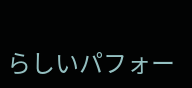らしいパフォー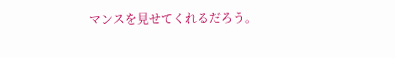マンスを見せてくれるだろう。